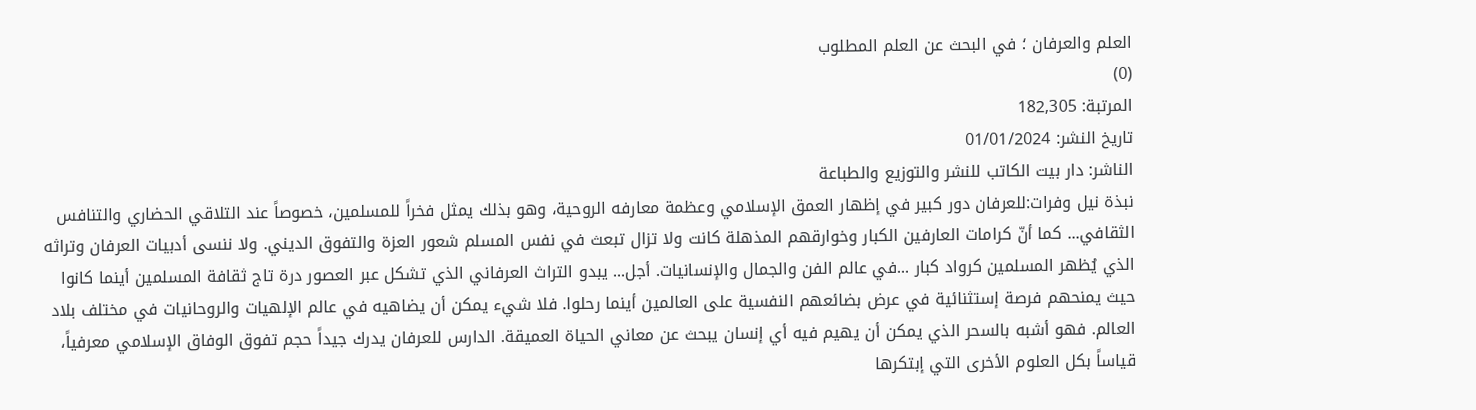العلم والعرفان ؛ في البحث عن العلم المطلوب
(0)
المرتبة: 182,305
تاريخ النشر: 01/01/2024
الناشر: دار بيت الكاتب للنشر والتوزيع والطباعة
نبذة نيل وفرات:للعرفان دور كبير في إظهار العمق الإسلامي وعظمة معارفه الروحية، وهو بذلك يمثل فخراً للمسلمين، خصوصاً عند التلاقي الحضاري والتنافس الثقافي... كما أنّ كرامات العارفين الكبار وخوارقهم المذهلة كانت ولا تزال تبعث في نفس المسلم شعور العزة والتفوق الديني. ولا ننسى أدبيات العرفان وتراثه الذي يُظهر المسلمين كرواد كبار ...في عالم الفن والجمال والإنسانيات. أجل... يبدو التراث العرفاني الذي تشكل عبر العصور درة تاج ثقافة المسلمين أينما كانوا حيث يمنحهم فرصة إستثنائية في عرض بضائعهم النفسية على العالمين أينما رحلوا. فلا شيء يمكن أن يضاهيه في عالم الإلهيات والروحانيات في مختلف بلاد العالم. فهو أشبه بالسحر الذي يمكن أن يهيم فيه أي إنسان يبحث عن معاني الحياة العميقة. الدارس للعرفان يدرك جيداً حجم تفوق الوفاق الإسلامي معرفياً، قياساً بكل العلوم الأخرى التي إبتكرها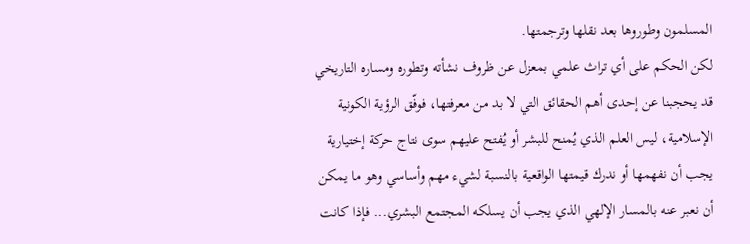المسلمون وطوروها بعد نقلها وترجمتها.
لكن الحكم على أي تراث علمي بمعزل عن ظروف نشأته وتطوره ومساره التاريخي قد يحجبنا عن إحدى أهم الحقائق التي لا بد من معرفتها، فوفّق الرؤية الكونية الإسلامية، ليس العلم الذي يُمنح للبشر أو يُفتح عليهم سوى نتاج حركة إختيارية يجب أن نفهمها أو ندرك قيمتها الواقعية بالنسبة لشيء مهم وأساسي وهو ما يمكن أن نعبر عنه بالمسار الإلهي الذي يجب أن يسلكه المجتمع البشري... فإذا كانت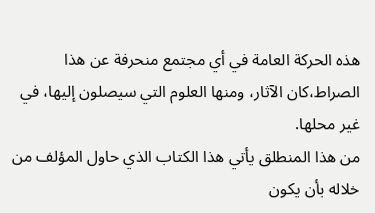هذه الحركة العامة في أي مجتمع منحرفة عن هذا الصراط،كان الآثار، ومنها العلوم التي سيصلون إليها، في غير محلها.
من هذا المنطلق يأتي هذا الكتاب الذي حاول المؤلف من خلاله بأن يكون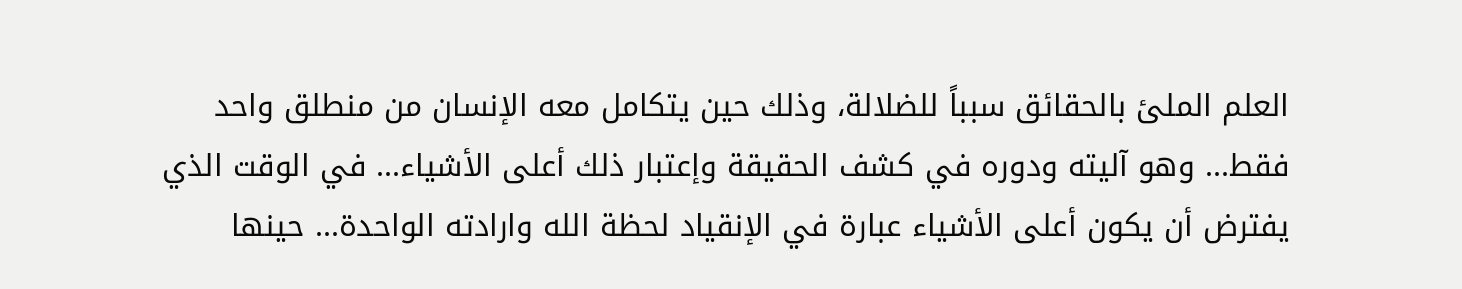العلم الملئ بالحقائق سبباً للضلالة، وذلك حين يتكامل معه الإنسان من منطلق واحد فقط... وهو آليته ودوره في كشف الحقيقة وإعتبار ذلك أعلى الأشياء... في الوقت الذي يفترض أن يكون أعلى الأشياء عبارة في الإنقياد لحظة الله وارادته الواحدة... حينها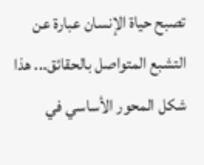تصبح حياة الإنسان عبارة عن التشبع المتواصل بالحقائق... هذا شكل المحور الأساسي في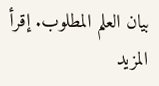بيان العلم المطلوب. إقرأ المزيد